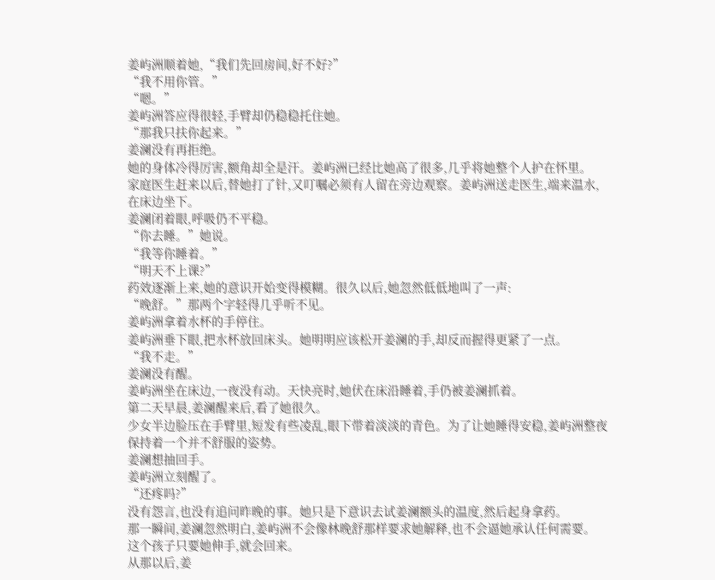姜屿洲顺着她,“我们先回房间,好不好?”
“我不用你管。”
“嗯。”
姜屿洲答应得很轻,手臂却仍稳稳托住她。
“那我只扶你起来。”
姜澜没有再拒绝。
她的身体冷得厉害,额角却全是汗。姜屿洲已经比她高了很多,几乎将她整个人护在怀里。
家庭医生赶来以后,替她打了针,又叮嘱必须有人留在旁边观察。姜屿洲送走医生,端来温水,在床边坐下。
姜澜闭着眼,呼吸仍不平稳。
“你去睡。”她说。
“我等你睡着。”
“明天不上课?”
药效逐渐上来,她的意识开始变得模糊。很久以后,她忽然低低地叫了一声:
“晚舒。”那两个字轻得几乎听不见。
姜屿洲拿着水杯的手停住。
姜屿洲垂下眼,把水杯放回床头。她明明应该松开姜澜的手,却反而握得更紧了一点。
“我不走。”
姜澜没有醒。
姜屿洲坐在床边,一夜没有动。天快亮时,她伏在床沿睡着,手仍被姜澜抓着。
第二天早晨,姜澜醒来后,看了她很久。
少女半边脸压在手臂里,短发有些凌乱,眼下带着淡淡的青色。为了让她睡得安稳,姜屿洲整夜保持着一个并不舒服的姿势。
姜澜想抽回手。
姜屿洲立刻醒了。
“还疼吗?”
没有怨言,也没有追问昨晚的事。她只是下意识去试姜澜额头的温度,然后起身拿药。
那一瞬间,姜澜忽然明白,姜屿洲不会像林晚舒那样要求她解释,也不会逼她承认任何需要。
这个孩子只要她伸手,就会回来。
从那以后,姜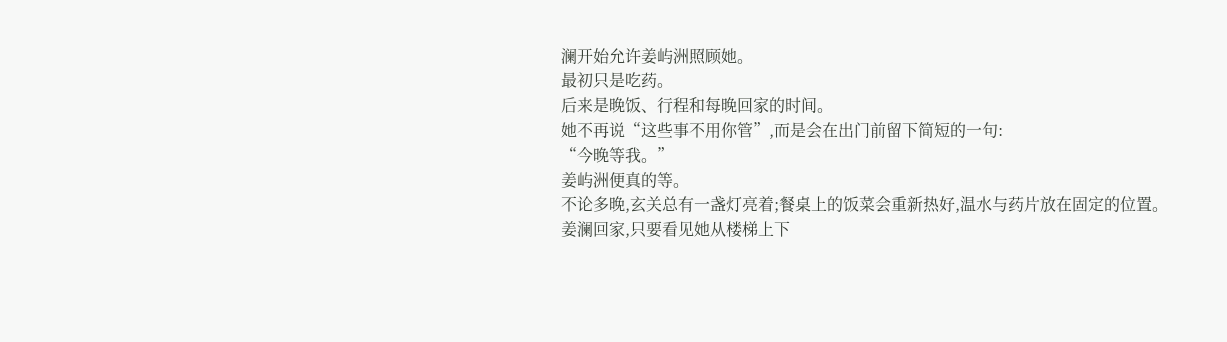澜开始允许姜屿洲照顾她。
最初只是吃药。
后来是晚饭、行程和每晚回家的时间。
她不再说“这些事不用你管”,而是会在出门前留下简短的一句:
“今晚等我。”
姜屿洲便真的等。
不论多晚,玄关总有一盏灯亮着;餐桌上的饭菜会重新热好,温水与药片放在固定的位置。
姜澜回家,只要看见她从楼梯上下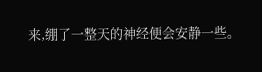来,绷了一整天的神经便会安静一些。